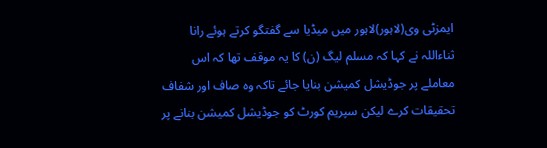ایمزٹی وی(لاہور)لاہور میں میڈیا سے گفتگو کرتے ہوئے رانا ثناءاللہ نے کہا کہ مسلم لیگ (ن) کا یہ موقف تھا کہ اس معاملے پر جوڈیشل کمیشن بنایا جائے تاکہ وہ صاف اور شفاف تحقیقات کرے لیکن سپریم کورٹ کو جوڈیشل کمیشن بنانے پر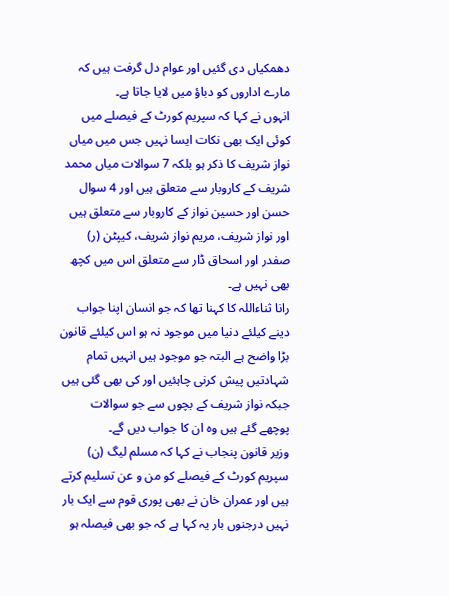دھمکیاں دی گئیں اور عوام دل گرفت ہیں کہ مارے اداروں کو دباؤ میں لایا جاتا ہے۔
انہوں نے کہا کہ سپریم کورٹ کے فیصلے میں کوئی ایک بھی نکات ایسا نہیں جس میں میاں نواز شریف کا ذکر ہو بلکہ 7 سوالات میاں محمد شریف کے کاروبار سے متعلق ہیں اور 4 سوال حسن اور حسین نواز کے کاروبار سے متعلق ہیں اور نواز شریف، مریم نواز شریف، کیپٹن (ر) صفدر اور اسحاق ڈار سے متعلق اس میں کچھ بھی نہیں ہے۔
رانا ثناءاللہ کا کہنا تھا کہ جو انسان اپنا جواب دینے کیلئے دنیا میں موجود نہ ہو اس کیلئے قانون بڑا واضح ہے البتہ جو موجود ہیں انہیں تمام شہادتیں پیش کرنی چاہئیں اور کی بھی گئی ہیں جبکہ نواز شریف کے بچوں سے جو سوالات پوچھے گئے ہیں وہ ان کا جواب دیں گے۔
وزیر قانون پنجاب نے کہا کہ مسلم لیگ (ن) سپریم کورٹ کے فیصلے کو من و عن تسلیم کرتے ہیں اور عمران خان نے بھی پوری قوم سے ایک بار نہیں درجنوں بار یہ کہا ہے کہ جو بھی فیصلہ ہو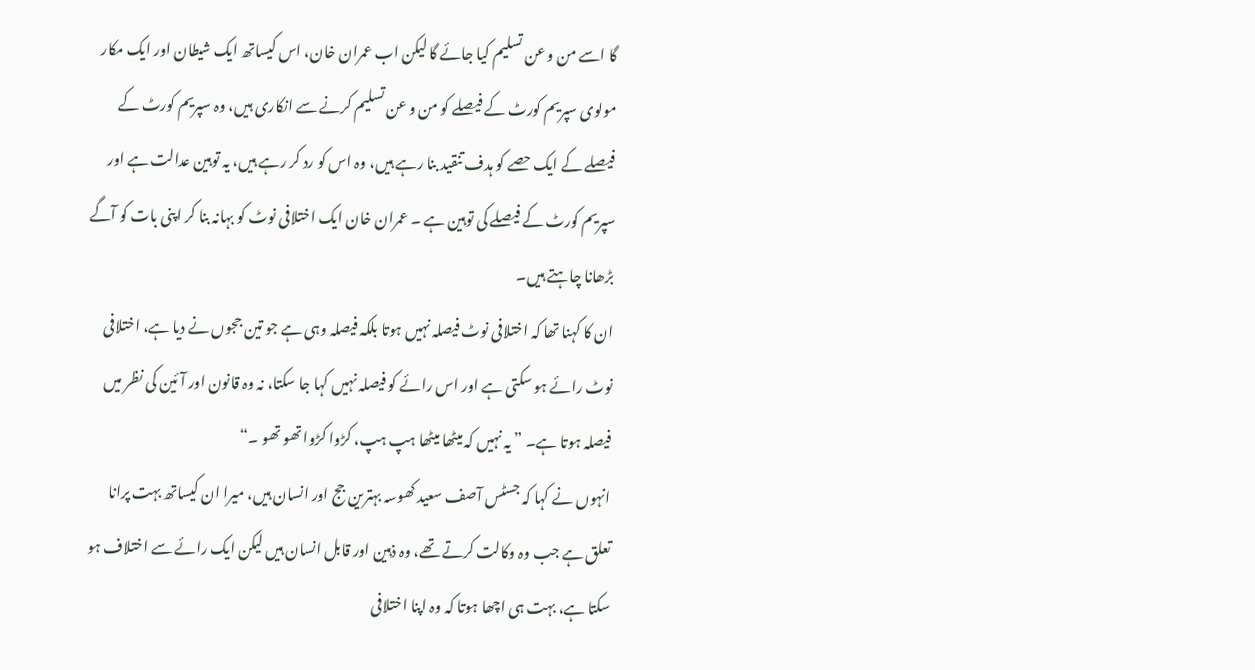گا اسے من و عن تسلیم کیا جائے گا لیکن اب عمران خان، اس کیساتھ ایک شیطان اور ایک مکار مولوی سپریم کورٹ کے فیصلے کو من و عن تسلیم کرنے سے انکاری ہیں، وہ سپریم کورٹ کے فیصلے کے ایک حصے کو ہدف تنقید بنا رہے ہیں، وہ اس کو رد کر رہے ہیں، یہ توہین عدالت ہے اور سپریم کورٹ کے فیصلے کی توہین ہے ۔ عمران خان ایک اختلافی نوٹ کو بہانہ بنا کر اپنی بات کو آگے بڑھانا چاہتے ہیں۔
ان کا کہنا تھا کہ اختلافی نوٹ فیصلہ نہیں ہوتا بلکہ فیصلہ وہی ہے جو تین ججوں نے دیا ہے، اختلافی نوٹ رائے ہو سکتی ہے اور اس رائے کو فیصلہ نہیں کہا جا سکتا، نہ وہ قانون اور آئین کی نظر میں فیصلہ ہوتا ہے۔ ” یہ نہیں کہ میٹھا میٹھا ہپ ہپ، کڑوا کڑوا تھو تھو ۔“
انہوں نے کہا کہ جسٹس آصف سعید کھوسہ بہترین جج اور انسان ہیں، میرا ان کیساتھ بہت پرانا تعلق ہے جب وہ وکالت کرتے تھے، وہ ذہین اور قابل انسان ہیں لیکن ایک رائے سے اختلاف ہو سکتا ہے، بہت ہی اچھا ہوتا کہ وہ اپنا اختلافی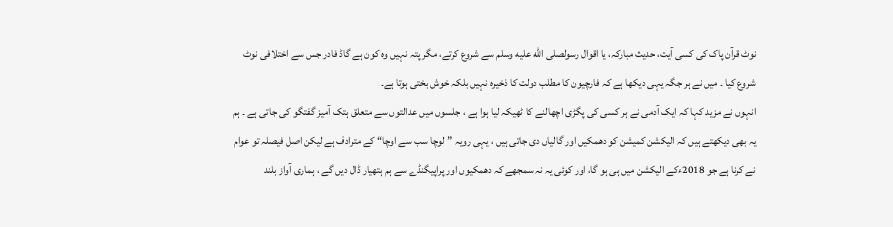نوٹ قرآن پاک کی کسی آیت، حدیث مبارکہ، یا اقوال رسولصلى الله عليه وسلم سے شروع کرتے، مگر پتہ نہیں وہ کون ہے گاڈ فادر جس سے اختلافی نوٹ شروع کیا ۔ میں نے ہر جگہ یہی دیکھا ہے کہ فارچیون کا مطلب دولت کا ذخیرہ نہیں بلکہ خوش بختی ہوتا ہے۔
انہوں نے مزید کہا کہ ایک آدمی نے ہر کسی کی پگڑی اچھالنے کا ٹھیکہ لیا ہوا ہے ، جلسوں میں عدالتوں سے متعلق ہتک آمیز گفتگو کی جاتی ہے ۔ ہم یہ بھی دیکھتے ہیں کہ الیکشن کمیشن کو دھمکیں اور گالیاں دی جاتی ہیں ، یہی رویہ ”لوچا سب سے اوچا“ کے مترادف ہے لیکن اصل فیصلہ تو عوام نے کرنا ہے جو 2018ءکے الیکشن میں ہی ہو گا، اور کوئی یہ نہ سمجھے کہ دھمکیوں اور پراپیگنڈے سے ہم ہتھیار ڈال دیں گے ، ہماری آواز بلند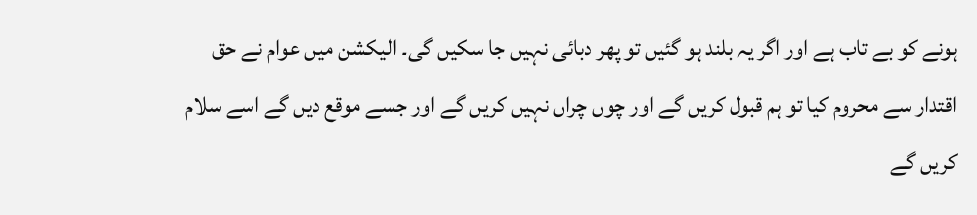ہونے کو بے تاب ہے اور اگر یہ بلند ہو گئیں تو پھر دبائی نہیں جا سکیں گی۔ الیکشن میں عوام نے حق اقتدار سے محروم کیا تو ہم قبول کریں گے اور چوں چراں نہیں کریں گے اور جسے موقع دیں گے اسے سلام کریں گے